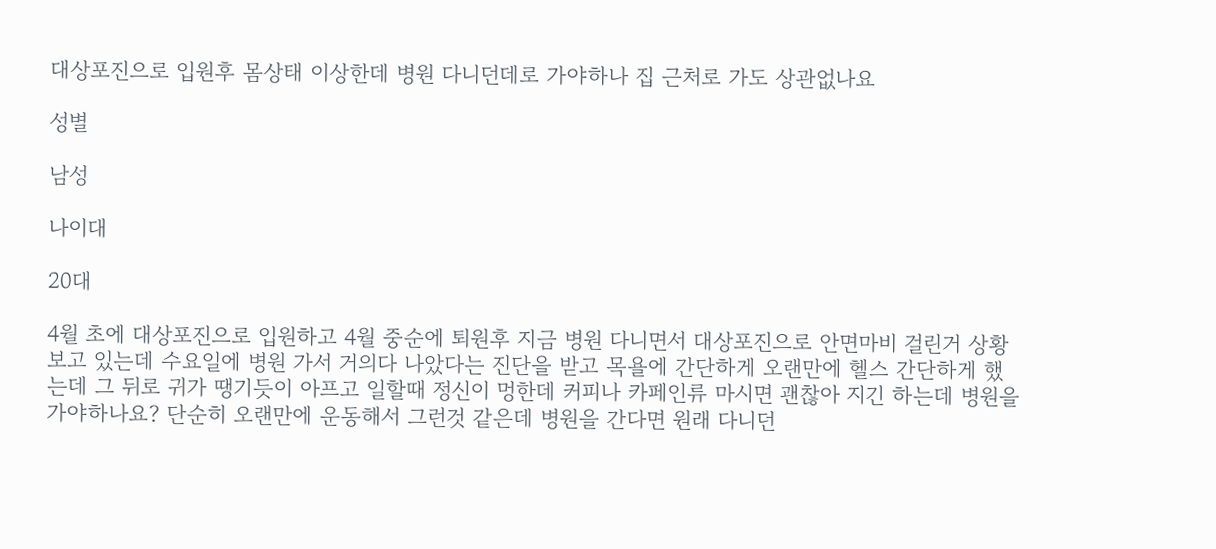대상포진으로 입원후 몸상태 이상한데 병원 다니던데로 가야하나 집 근처로 가도 상관없나요

성별

남성

나이대

20대

4월 초에 대상포진으로 입원하고 4월 중순에 퇴원후 지금 병원 다니면서 대상포진으로 안면마비 걸린거 상황 보고 있는데 수요일에 병원 가서 거의다 나았다는 진단을 받고 목욜에 간단하게 오랜만에 헬스 간단하게 했는데 그 뒤로 귀가 땡기듯이 아프고 일할때 정신이 멍한데 커피나 카페인류 마시면 괜찮아 지긴 하는데 병원을 가야하나요? 단순히 오랜만에 운동해서 그런것 같은데 병원을 간다면 원래 다니던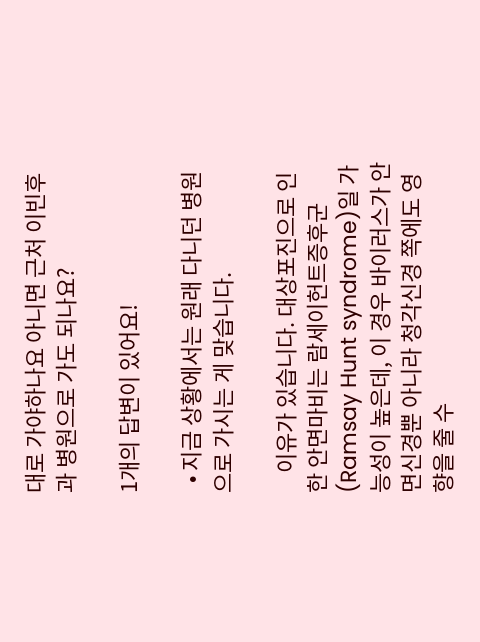대로 가야하나요 아니면 근처 이빈후과 병원으로 가도 되나요?

1개의 답변이 있어요!

  • 지금 상황에서는 원래 다니던 병원으로 가시는 게 맞습니다.

    이유가 있습니다. 대상포진으로 인한 안면마비는 람세이헌트증후군(Ramsay Hunt syndrome)일 가능성이 높은데, 이 경우 바이러스가 안면신경뿐 아니라 청각신경 쪽에도 영향을 줄 수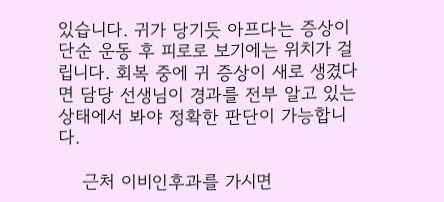있습니다. 귀가 당기듯 아프다는 증상이 단순 운동 후 피로로 보기에는 위치가 걸립니다. 회복 중에 귀 증상이 새로 생겼다면 담당 선생님이 경과를 전부 알고 있는 상태에서 봐야 정확한 판단이 가능합니다.

    근처 이비인후과를 가시면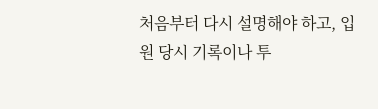처음부터 다시 설명해야 하고, 입원 당시 기록이나 투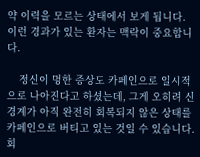약 이력을 모르는 상태에서 보게 됩니다. 이런 경과가 있는 환자는 맥락이 중요합니다.

    정신이 멍한 증상도 카페인으로 일시적으로 나아진다고 하셨는데, 그게 오히려 신경계가 아직 완전히 회복되지 않은 상태를 카페인으로 버티고 있는 것일 수 있습니다. 회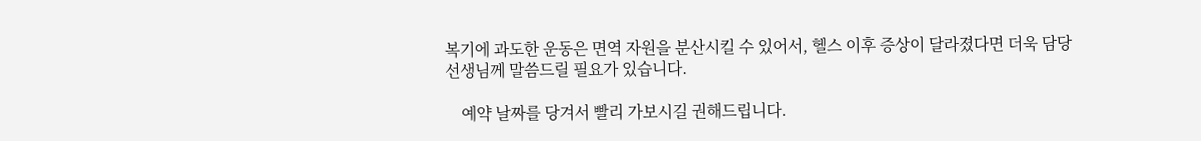복기에 과도한 운동은 면역 자원을 분산시킬 수 있어서, 헬스 이후 증상이 달라졌다면 더욱 담당 선생님께 말씀드릴 필요가 있습니다.

    예약 날짜를 당겨서 빨리 가보시길 권해드립니다.